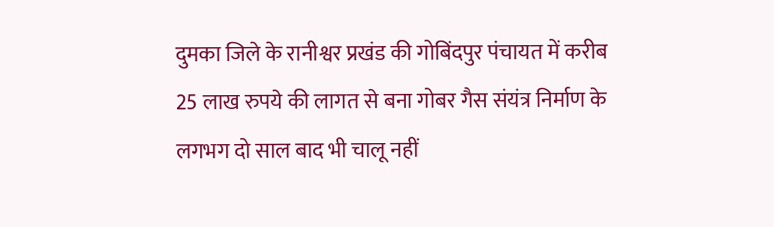दुमका जिले के रानीश्वर प्रखंड की गोबिंदपुर पंचायत में करीब 25 लाख रुपये की लागत से बना गोबर गैस संयंत्र निर्माण के लगभग दो साल बाद भी चालू नहीं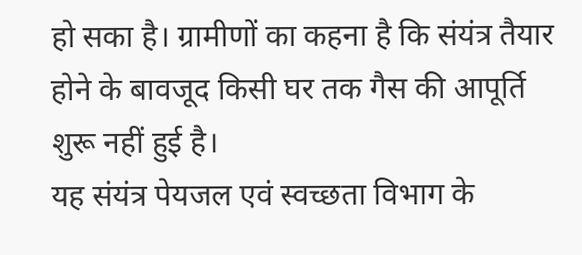हो सका है। ग्रामीणों का कहना है कि संयंत्र तैयार होने के बावजूद किसी घर तक गैस की आपूर्ति शुरू नहीं हुई है।
यह संयंत्र पेयजल एवं स्वच्छता विभाग के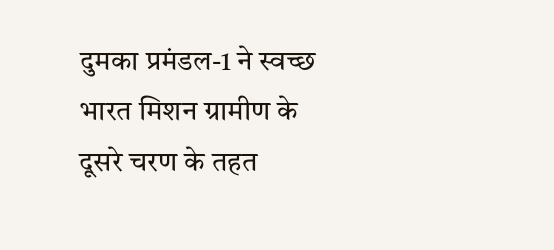दुमका प्रमंडल-1 ने स्वच्छ भारत मिशन ग्रामीण के दूसरे चरण के तहत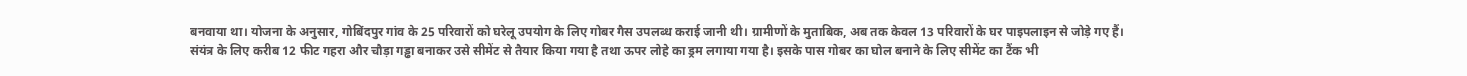बनवाया था। योजना के अनुसार, गोबिंदपुर गांव के 25 परिवारों को घरेलू उपयोग के लिए गोबर गैस उपलब्ध कराई जानी थी। ग्रामीणों के मुताबिक, अब तक केवल 13 परिवारों के घर पाइपलाइन से जोड़े गए हैं।
संयंत्र के लिए करीब 12 फीट गहरा और चौड़ा गड्ढा बनाकर उसे सीमेंट से तैयार किया गया है तथा ऊपर लोहे का ड्रम लगाया गया है। इसके पास गोबर का घोल बनाने के लिए सीमेंट का टैंक भी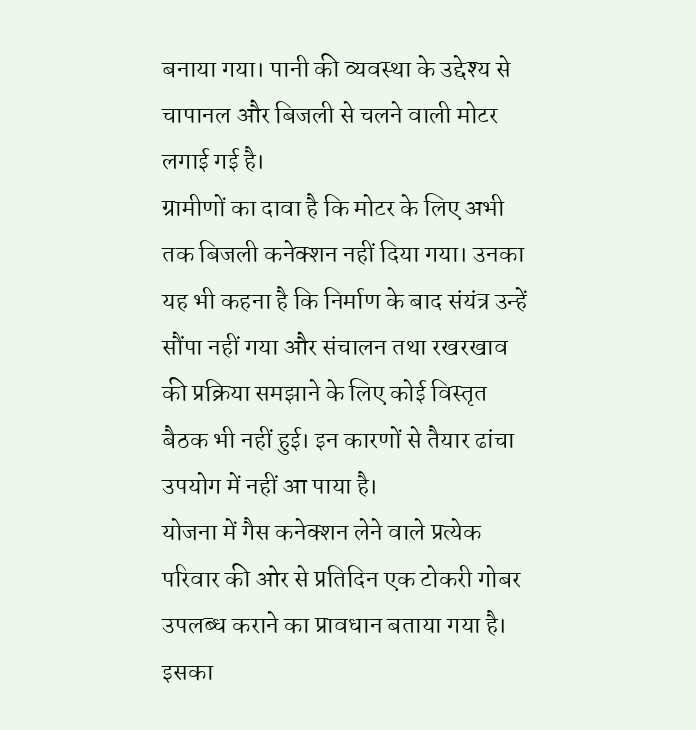बनाया गया। पानी की व्यवस्था के उद्देश्य से चापानल और बिजली से चलने वाली मोटर लगाई गई है।
ग्रामीणों का दावा है कि मोटर के लिए अभी तक बिजली कनेक्शन नहीं दिया गया। उनका यह भी कहना है कि निर्माण के बाद संयंत्र उन्हें सौंपा नहीं गया और संचालन तथा रखरखाव की प्रक्रिया समझाने के लिए कोई विस्तृत बैठक भी नहीं हुई। इन कारणों से तैयार ढांचा उपयोग में नहीं आ पाया है।
योजना में गैस कनेक्शन लेने वाले प्रत्येक परिवार की ओर से प्रतिदिन एक टोकरी गोबर उपलब्ध कराने का प्रावधान बताया गया है। इसका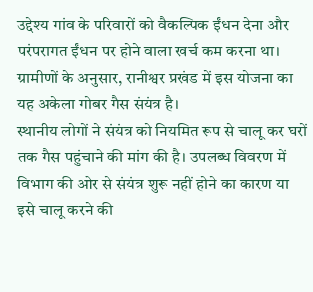उद्देश्य गांव के परिवारों को वैकल्पिक ईंधन देना और परंपरागत ईंधन पर होने वाला खर्च कम करना था। ग्रामीणों के अनुसार, रानीश्वर प्रखंड में इस योजना का यह अकेला गोबर गैस संयंत्र है।
स्थानीय लोगों ने संयंत्र को नियमित रूप से चालू कर घरों तक गैस पहुंचाने की मांग की है। उपलब्ध विवरण में विभाग की ओर से संयंत्र शुरू नहीं होने का कारण या इसे चालू करने की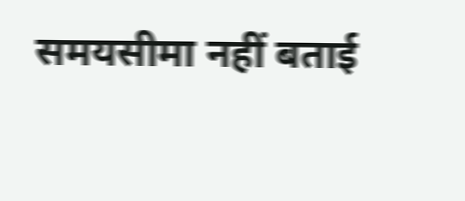समयसीमा नहीं बताई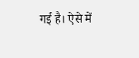गई है। ऐसे में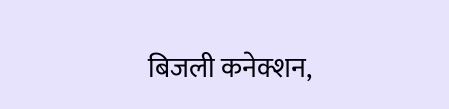बिजली कनेक्शन,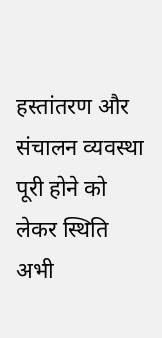हस्तांतरण और संचालन व्यवस्था पूरी होने को लेकर स्थिति अभी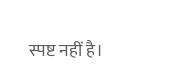स्पष्ट नहीं है।